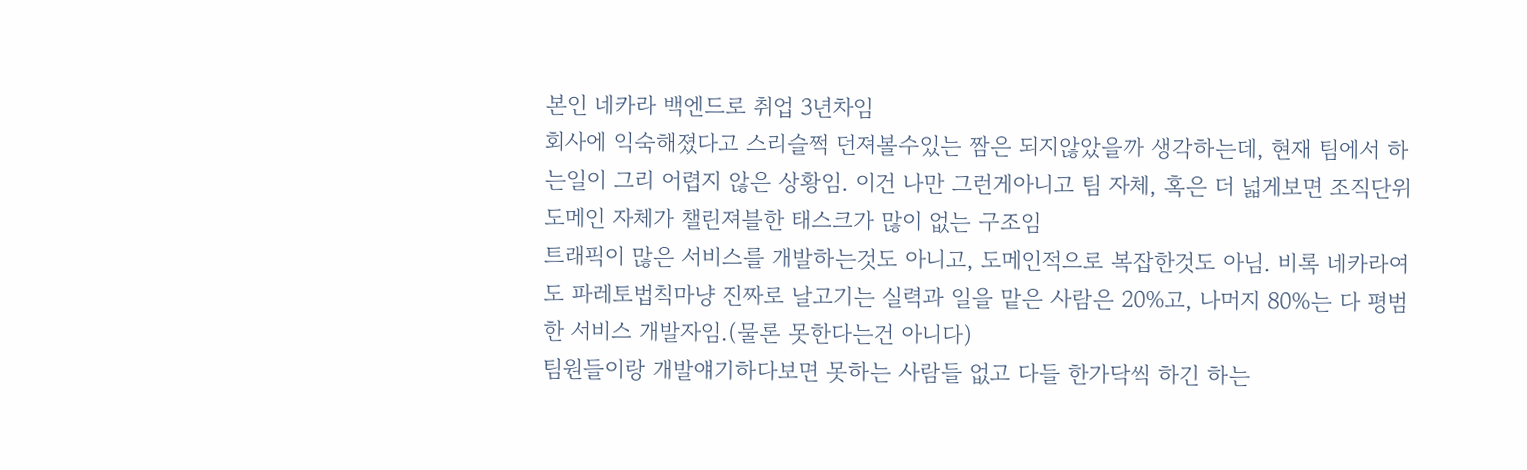본인 네카라 백엔드로 취업 3년차임
회사에 익숙해졌다고 스리슬쩍 던져볼수있는 짬은 되지않았을까 생각하는데, 현재 팀에서 하는일이 그리 어렵지 않은 상황임. 이건 나만 그런게아니고 팀 자체, 혹은 더 넓게보면 조직단위 도메인 자체가 챌린져블한 태스크가 많이 없는 구조임
트래픽이 많은 서비스를 개발하는것도 아니고, 도메인적으로 복잡한것도 아님. 비록 네카라여도 파레토법칙마냥 진짜로 날고기는 실력과 일을 맡은 사람은 20%고, 나머지 80%는 다 평범한 서비스 개발자임.(물론 못한다는건 아니다)
팀원들이랑 개발얘기하다보면 못하는 사람들 없고 다들 한가닥씩 하긴 하는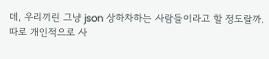데, 우리끼린 그냥 json 상하차하는 사람들이라고 할 정도랄까.
따로 개인적으로 사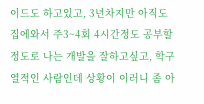이드도 하고있고, 3년차지만 아직도 집에와서 주3~4회 4시간정도 공부할정도로 나는 개발을 잘하고싶고, 학구열적인 사람인데 상황이 이러니 좀 아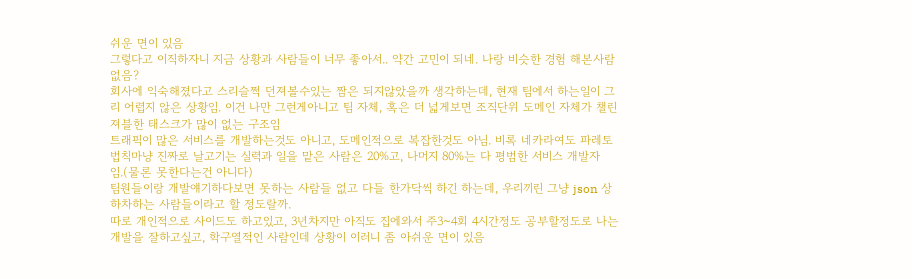쉬운 면이 있음
그렇다고 이직하자니 지금 상황과 사람들이 너무 좋아서.. 약간 고민이 되네. 나랑 비슷한 경험 해본사람 없음?
회사에 익숙해졌다고 스리슬쩍 던져볼수있는 짬은 되지않았을까 생각하는데, 현재 팀에서 하는일이 그리 어렵지 않은 상황임. 이건 나만 그런게아니고 팀 자체, 혹은 더 넓게보면 조직단위 도메인 자체가 챌린져블한 태스크가 많이 없는 구조임
트래픽이 많은 서비스를 개발하는것도 아니고, 도메인적으로 복잡한것도 아님. 비록 네카라여도 파레토법칙마냥 진짜로 날고기는 실력과 일을 맡은 사람은 20%고, 나머지 80%는 다 평범한 서비스 개발자임.(물론 못한다는건 아니다)
팀원들이랑 개발얘기하다보면 못하는 사람들 없고 다들 한가닥씩 하긴 하는데, 우리끼린 그냥 json 상하차하는 사람들이라고 할 정도랄까.
따로 개인적으로 사이드도 하고있고, 3년차지만 아직도 집에와서 주3~4회 4시간정도 공부할정도로 나는 개발을 잘하고싶고, 학구열적인 사람인데 상황이 이러니 좀 아쉬운 면이 있음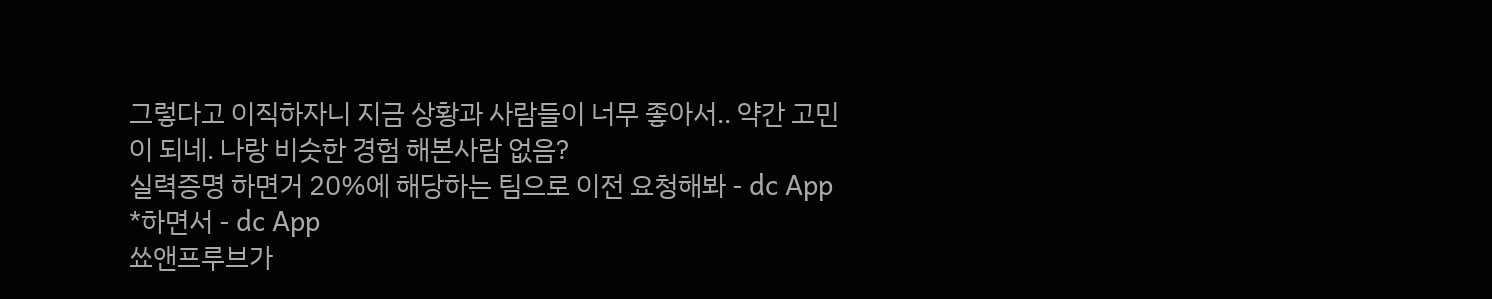그렇다고 이직하자니 지금 상황과 사람들이 너무 좋아서.. 약간 고민이 되네. 나랑 비슷한 경험 해본사람 없음?
실력증명 하면거 20%에 해당하는 팀으로 이전 요청해봐 - dc App
*하면서 - dc App
쑈앤프루브가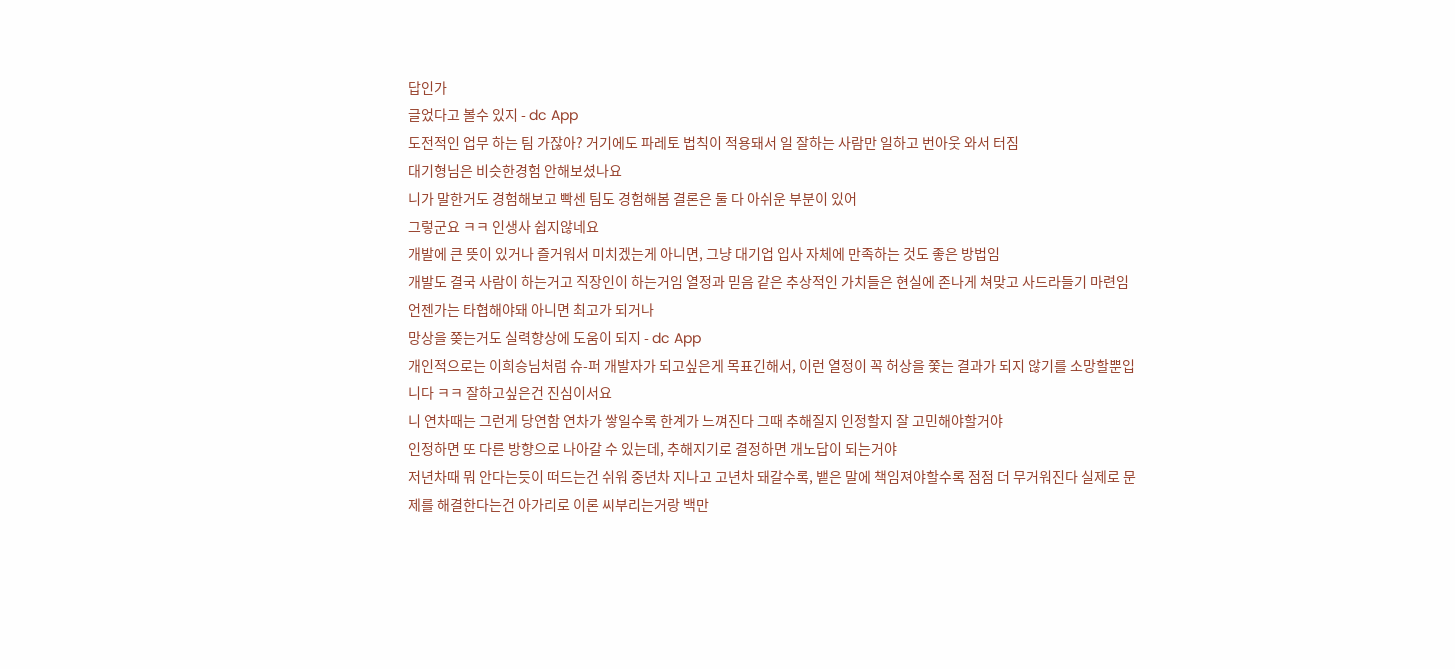답인가
글었다고 볼수 있지 - dc App
도전적인 업무 하는 팀 가잖아? 거기에도 파레토 법칙이 적용돼서 일 잘하는 사람만 일하고 번아웃 와서 터짐
대기형님은 비슷한경험 안해보셨나요
니가 말한거도 경험해보고 빡센 팀도 경험해봄 결론은 둘 다 아쉬운 부분이 있어
그렇군요 ㅋㅋ 인생사 쉽지않네요
개발에 큰 뜻이 있거나 즐거워서 미치겠는게 아니면, 그냥 대기업 입사 자체에 만족하는 것도 좋은 방법임
개발도 결국 사람이 하는거고 직장인이 하는거임 열정과 믿음 같은 추상적인 가치들은 현실에 존나게 쳐맞고 사드라들기 마련임 언젠가는 타협해야돼 아니면 최고가 되거나
망상을 쫒는거도 실력향상에 도움이 되지 - dc App
개인적으로는 이희승님처럼 슈-퍼 개발자가 되고싶은게 목표긴해서, 이런 열정이 꼭 허상을 쫓는 결과가 되지 않기를 소망할뿐입니다 ㅋㅋ 잘하고싶은건 진심이서요
니 연차때는 그런게 당연함 연차가 쌓일수록 한계가 느껴진다 그때 추해질지 인정할지 잘 고민해야할거야
인정하면 또 다른 방향으로 나아갈 수 있는데, 추해지기로 결정하면 개노답이 되는거야
저년차때 뭐 안다는듯이 떠드는건 쉬워 중년차 지나고 고년차 돼갈수록, 뱉은 말에 책임져야할수록 점점 더 무거워진다 실제로 문제를 해결한다는건 아가리로 이론 씨부리는거랑 백만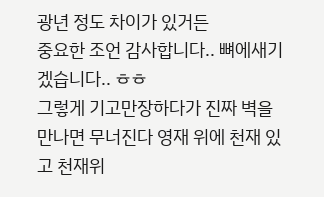광년 정도 차이가 있거든
중요한 조언 감사합니다.. 뼈에새기겠습니다.. ㅎㅎ
그렇게 기고만장하다가 진짜 벽을 만나면 무너진다 영재 위에 천재 있고 천재위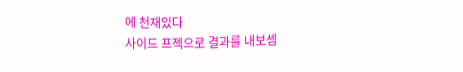에 천재있다
사이드 프젝으로 결과를 내보셈